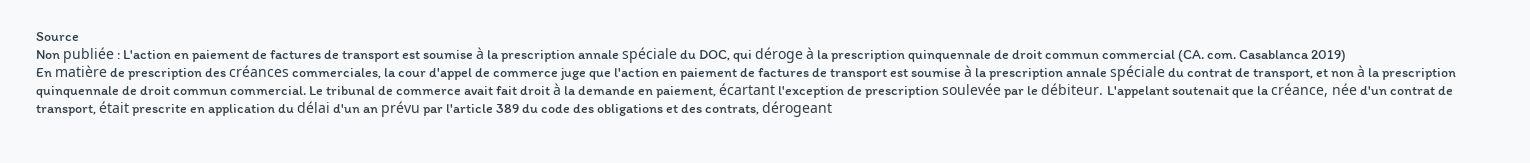Source
Non publiée : L'action en paiement de factures de transport est soumise à la prescription annale spéciale du DOC, qui déroge à la prescription quinquennale de droit commun commercial (CA. com. Casablanca 2019)
En matière de prescription des créances commerciales, la cour d'appel de commerce juge que l'action en paiement de factures de transport est soumise à la prescription annale spéciale du contrat de transport, et non à la prescription quinquennale de droit commun commercial. Le tribunal de commerce avait fait droit à la demande en paiement, écartant l'exception de prescription soulevée par le débiteur. L'appelant soutenait que la créance, née d'un contrat de transport, était prescrite en application du délai d'un an prévu par l'article 389 du code des obligations et des contrats, dérogeant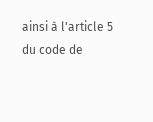ainsi à l'article 5 du code de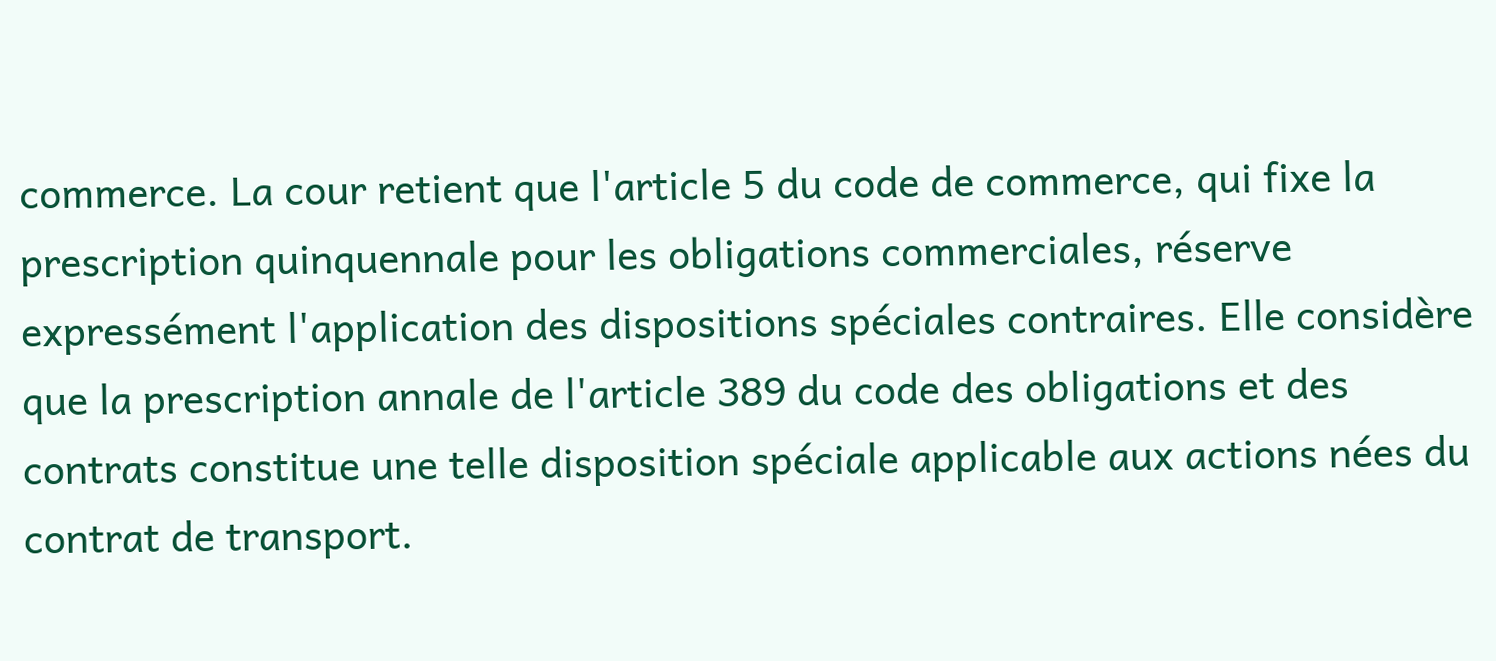commerce. La cour retient que l'article 5 du code de commerce, qui fixe la prescription quinquennale pour les obligations commerciales, réserve expressément l'application des dispositions spéciales contraires. Elle considère que la prescription annale de l'article 389 du code des obligations et des contrats constitue une telle disposition spéciale applicable aux actions nées du contrat de transport.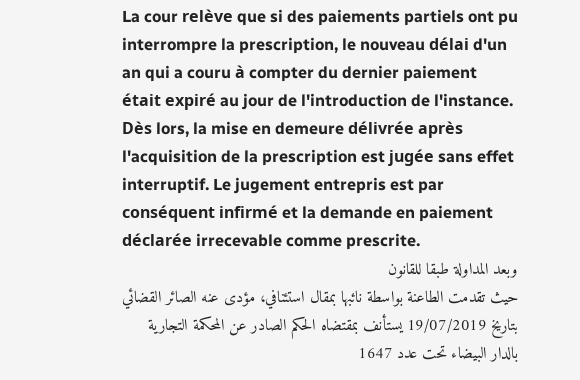La cour relève que si des paiements partiels ont pu interrompre la prescription, le nouveau délai d'un an qui a couru à compter du dernier paiement était expiré au jour de l'introduction de l'instance. Dès lors, la mise en demeure délivrée après l'acquisition de la prescription est jugée sans effet interruptif. Le jugement entrepris est par conséquent infirmé et la demande en paiement déclarée irrecevable comme prescrite.
وبعد المداولة طبقا للقانون
حيث تقدمت الطاعنة بواسطة نائبها بمقال استئنافي، مؤدى عنه الصائر القضائي بتاريخ 19/07/2019 يستأنف بمقتضاه الحكم الصادر عن المحكمة التجارية بالدار البيضاء تحت عدد 1647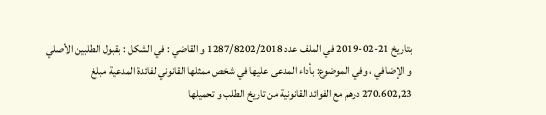بتاريخ 21-02-2019 في الملف عدد 1287/8202/2018 و القاضي : في الشكل : بقبول الطلبين الأصلي و الإضافي ، وفي الموضوع: بأداء المدعى عليها في شخص ممثلها القانوني لفائدة المدعية مبلغ 270.602,23 درهم مع الفوائد القانونية من تاريخ الطلب و تحميلها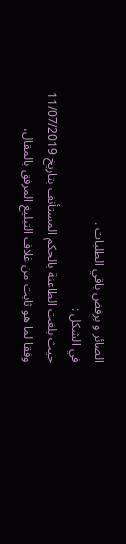الصائر و برفض باقي الطلبات .
في الشكل :
حيث بلغت الطاعنة بالحكم المستأنف بتاريخ 11/07/2019 وفقا لما هو ثابت من غلاف التبليغ المرفق بالمقال،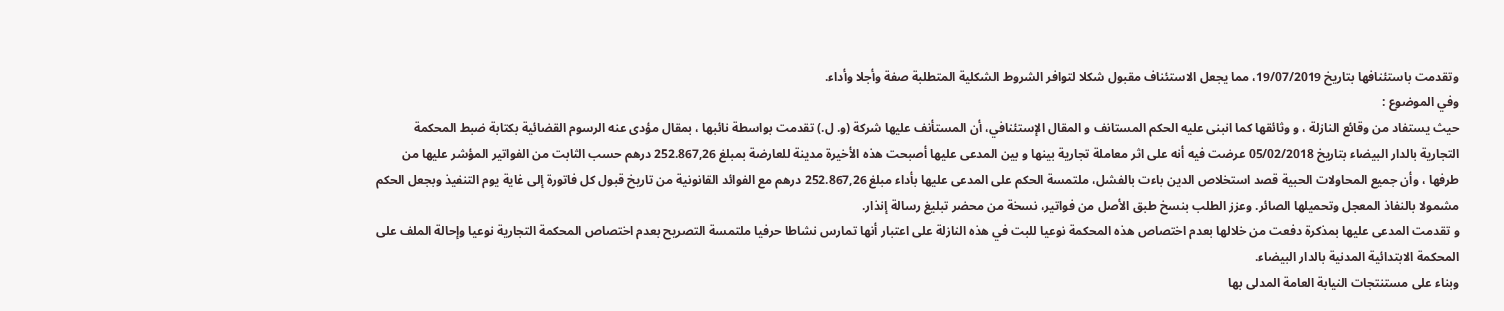وتقدمت باستئنافها بتاريخ 19/07/2019، مما يجعل الاستئناف مقبول شكلا لتوافر الشروط الشكلية المتطلبة صفة وأجلا وأداء.
وفي الموضوع :
حيث يستفاد من وقائع النازلة ، و وثائقها كما انبنى عليه الحكم المستانف و المقال الإستئنافي، أن المستأنف عليها شركة (و. ل.) تقدمت بواسطة نائبها ، بمقال مؤدى عنه الرسوم القضائية بكتابة ضبط المحكمة التجارية بالدار البيضاء بتاريخ 05/02/2018 عرضت فيه أنه على اثر معاملة تجارية بينها و بين المدعى عليها أصبحت هذه الأخيرة مدينة للعارضة بمبلغ 252.867,26 درهم حسب الثابت من الفواتير المؤشر عليها من طرفها ، وأن جميع المحاولات الحبية قصد استخلاص الدين باءت بالفشل، ملتمسة الحكم على المدعى عليها بأداء مبلغ 252.867,26 درهم مع الفوائد القانونية من تاريخ قبول كل فاتورة إلى غاية يوم التنفيذ وبجعل الحكم مشمولا بالنفاذ المعجل وتحميلها الصائر. وعزز الطلب بنسخ طبق الأصل من فواتير، نسخة من محضر تبليغ رسالة إنذار.
و تقدمت المدعى عليها بمذكرة دفعت من خلالها بعدم اختصاص هذه المحكمة نوعيا للبت في هذه النازلة على اعتبار أنها تمارس نشاطا حرفيا ملتمسة التصريح بعدم اختصاص المحكمة التجارية نوعيا وإحالة الملف على المحكمة الابتدائية المدنية بالدار البيضاء.
وبناء على مستنتجات النيابة العامة المدلى بها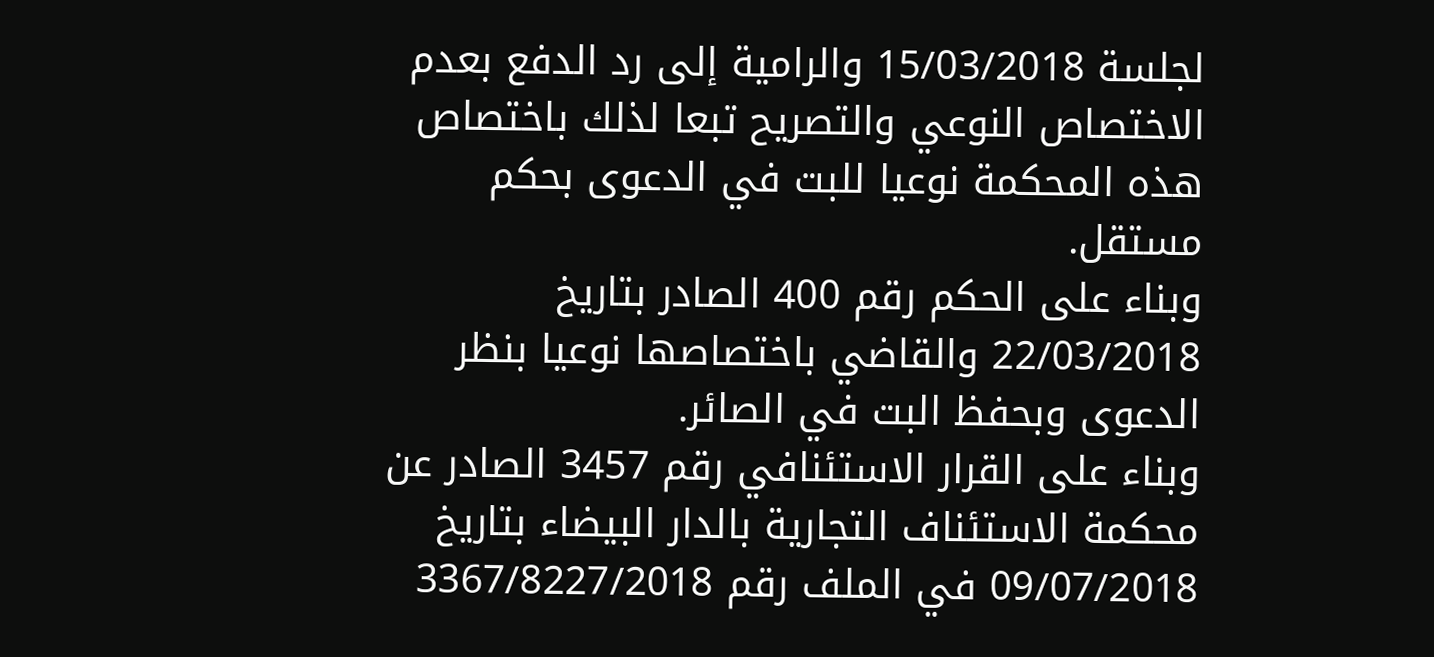لجلسة 15/03/2018 والرامية إلى رد الدفع بعدم الاختصاص النوعي والتصريح تبعا لذلك باختصاص هذه المحكمة نوعيا للبت في الدعوى بحكم مستقل.
وبناء على الحكم رقم 400 الصادر بتاريخ 22/03/2018 والقاضي باختصاصها نوعيا بنظر الدعوى وبحفظ البت في الصائر.
وبناء على القرار الاستئنافي رقم 3457 الصادر عن محكمة الاستئناف التجارية بالدار البيضاء بتاريخ 09/07/2018 في الملف رقم 3367/8227/2018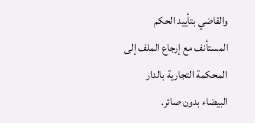والقاضي بتأييد الحكم المستأنف مع إرجاع الملف إلى المحكمة التجارية بالدار البيضاء بدون صائر.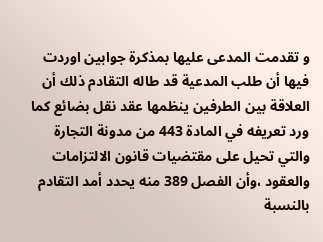و تقدمت المدعى عليها بمذكرة جوابين اوردت فيها أن طلب المدعية قد طاله التقادم ذلك أن العلاقة بين الطرفين ينظمها عقد نقل بضائع كما ورد تعريفه في المادة 443 من مدونة التجارة والتي تحيل على مقتضيات قانون الالتزامات والعقود ،وأن الفصل 389 منه يحدد أمد التقادم بالنسبة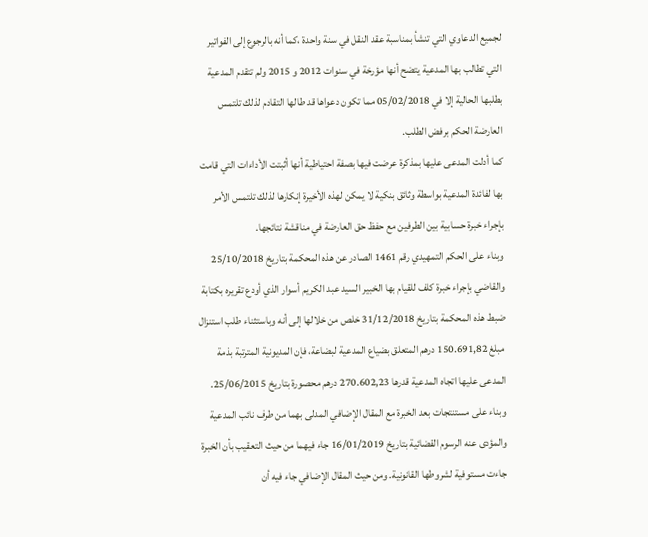لجميع الدعاوي التي تنشأ بمناسبة عقد النقل في سنة واحدة ،كما أنه بالرجوع إلى الفواتير التي تطالب بها المدعية يتضح أنها مؤرخة في سنوات 2012 و 2015 ولم تتقدم المدعية بطلبها الحالية إلا في 05/02/2018 مما تكون دعواها قد طالها التقادم لذلك تلتمس العارضة الحكم برفض الطلب.
كما أدلت المدعى عليها بمذكرة عرضت فيها بصفة احتياطية أنها أثبتت الأداءات التي قامت بها لفائدة المدعية بواسطة وثائق بنكية لا يمكن لهذه الأخيرة إنكارها لذلك تلتمس الأمر بإجراء خبرة حسابية بين الطرفين مع حفظ حق العارضة في مناقشة نتائجها.
وبناء على الحكم التمهيدي رقم 1461 الصادر عن هذه المحكمة بتاريخ 25/10/2018 والقاضي بإجراء خبرة كلف للقيام بها الخبير السيد عبد الكريم أسوار الذي أودع تقريره بكتابة ضبط هذه المحكمة بتاريخ 31/12/2018 خلص من خلالها إلى أنه وباستثناء طلب استنزال مبلغ 150.691,82 درهم المتعلق بضياع المدعية لبضاعة، فإن المديونية المترتبة بذمة المدعى عليها اتجاه المدعية قدرها 270.602,23 درهم محصورة بتاريخ 25/06/2015.
وبناء على مستنتجات بعد الخبرة مع المقال الإضافي المدلى بهما من طرف نائب المدعية والمؤدى عنه الرسوم القضائية بتاريخ 16/01/2019 جاء فيهما من حيث التعقيب بأن الخبرة جاءت مستوفية لشروطها القانونية. ومن حيث المقال الإضافي جاء فيه أن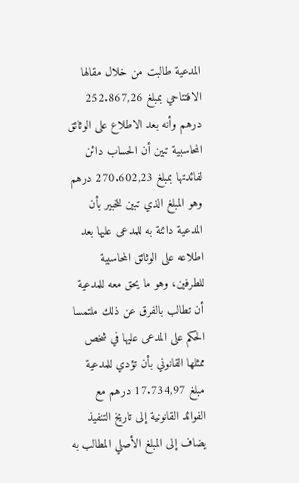المدعية طالبت من خلال مقالها الافتتاحي بمبلغ 252.867,26 درهم وأنه بعد الاطلاع على الوثائق المحاسبية تبين أن الحساب دائن لفائدتها بمبلغ 270.602,23 درهم وهو المبلغ الذي تبين للخبير بأن المدعية دائنة به للمدعى عليها بعد اطلاعه على الوثائق المحاسبية للطرفين، وهو ما يحق معه للمدعية أن تطالب بالفرق عن ذلك ملتمسا الحكم على المدعى عليها في شخص ممثلها القانوني بأن تؤدي للمدعية مبلغ 17.734,97 درهم مع الفوائد القانونية إلى تاريخ التنفيذ يضاف إلى المبلغ الأصلي المطالب به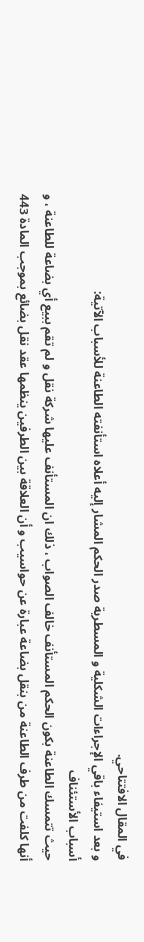في المقال الافتتاحي.
و بعد استيفاء باقي الإجراءات الشكلية و المسطرية صدر الحكم المشار إليه أعلاه استأنفته الطاعنة للأسباب الآتية:
أسباب الأستئناف
حيث تتمسك الطاعنة بكون الحكم المستأنف خالف الصواب ، ذلك ان المستأنف عليها شركة نقل و لم تقم ببيع أي بضاعة للطاعنة ، و أنها كلفت من طرف الطاعنة من بنقل بضاعة عبارة عن حواسيب و أن العلاقة بين الطرفين ينظمها عقد نقل بضائع بموجب المادة 443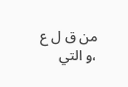من ق ل ع ،و التي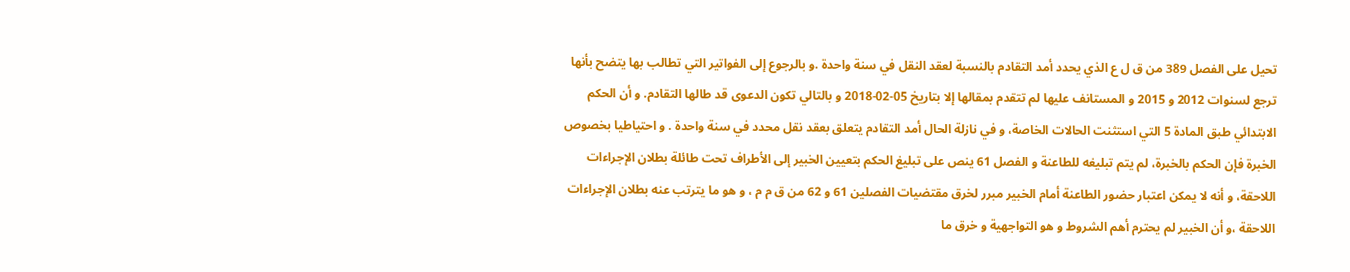تحيل على الفصل 389 من ق ل ع الذي يحدد أمد التقادم بالنسبة لعقد النقل في سنة واحدة .و بالرجوع إلى الفواتير التي تطالب بها يتضح بأنها ترجع لسنوات 2012 و 2015 و المستانف عليها لم تتقدم بمقالها إلا بتاريخ 05-02-2018 و بالتالي تكون الدعوى قد طالها التقادم. و أن الحكم الابتدائي طبق المادة 5 التي استثنت الحالات الخاصة، و في نازلة الحال أمد التقادم يتعلق بعقد نقل محدد في سنة واحدة . و احتياطيا بخصوص الخبرة فإن الحكم بالخبرة، لم يتم تبليغه للطاعنة و الفصل 61 ينص على تبليغ الحكم بتعيين الخبير إلى الأطراف تحت طائلة بطلان الإجراءات اللاحقة، و أنه لا يمكن اعتبار حضور الطاعنة أمام الخبير مبرر لخرق مقتضيات الفصلين 61 و 62 من ق م م ، و هو ما يترتب عنه بطلان الإجراءات اللاحقة ،و أن الخبير لم يحترم أهم الشروط و هو التواجهية و خرق ما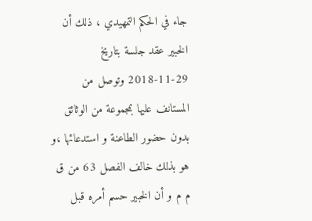جاء في الحكم التمهيدي ، ذلك أن الخبير عقد جلسة بتاريخ 29-11-2018 وتوصل من المستانف عليها بمجموعة من الوثائق بدون حضور الطاعنة و استدعائها ،و هو بذلك خالف الفصل 63 من ق م م و أن الخبير حسم أمره قبل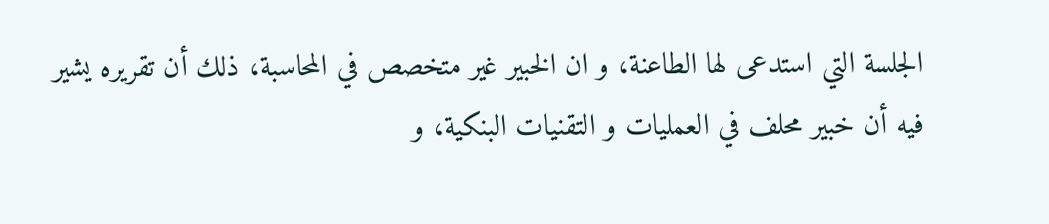الجلسة التي استدعى لها الطاعنة، و ان الخبير غير متخصص في المحاسبة، ذلك أن تقريره يشير فيه أن خبير محلف في العمليات و التقنيات البنكية، و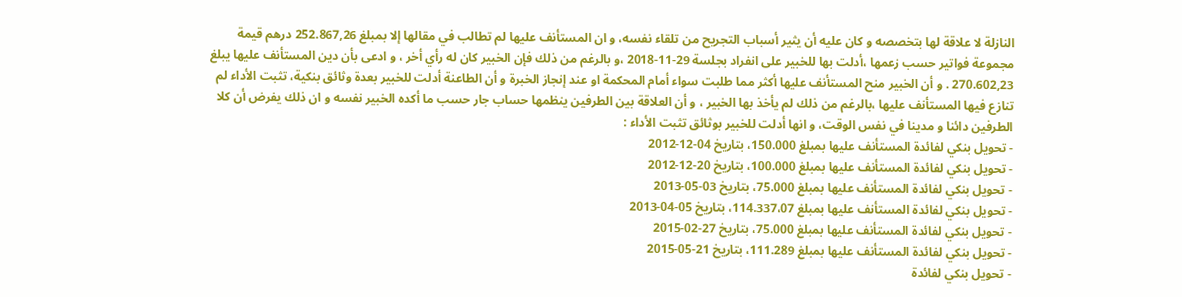النازلة لا علاقة لها بتخصصه و كان عليه أن يثير أسباب التجريح من تلقاء نفسه، و ان المستأنف عليها لم تطالب في مقالها إلا بمبلغ 252.867,26 درهم قيمة مجموعة فواتير حسب زعمها ،أدلت بها للخبير على انفراد بجلسة 29-11-2018 ،و بالرغم من ذلك فإن الخبير كان له رأي أخر ، و ادعى بأن دين المستأنف عليها يبلغ 270.602,23 . و أن الخبير منح المستأنف عليها أكثر مما طلبت سواء أمام المحكمة او عند إنجاز الخبرة و أن الطاعنة أدلت للخبير بعدة وثائق بنكية، تثبت الأداء لم تنازع فيها المستأنف عليها ،بالرغم من ذلك لم يأخذ بها الخبير ، و أن العلاقة بين الطرفين ينظمها حساب جار حسب ما أكده الخبير نفسه و ان ذلك يفرض أن كلا الطرفين دائنا و مدينا في نفس الوقت، و انها أدلت للخبير بوثائق تثبت الأداء :
- تحويل بنكي لفائدة المستأنف عليها بمبلغ 150.000، بتاريخ 04-12-2012
- تحويل بنكي لفائدة المستأنف عليها بمبلغ 100.000، بتاريخ 20-12-2012
- تحويل بنكي لفائدة المستأنف عليها بمبلغ 75.000، بتاريخ 03-05-2013
- تحويل بنكي لفائدة المستأنف عليها بمبلغ 114.337،07، بتاريخ 05-04-2013
- تحويل بنكي لفائدة المستأنف عليها بمبلغ 75.000، بتاريخ 27-02-2015
- تحويل بنكي لفائدة المستأنف عليها بمبلغ 111.289، بتاريخ 21-05-2015
- تحويل بنكي لفائدة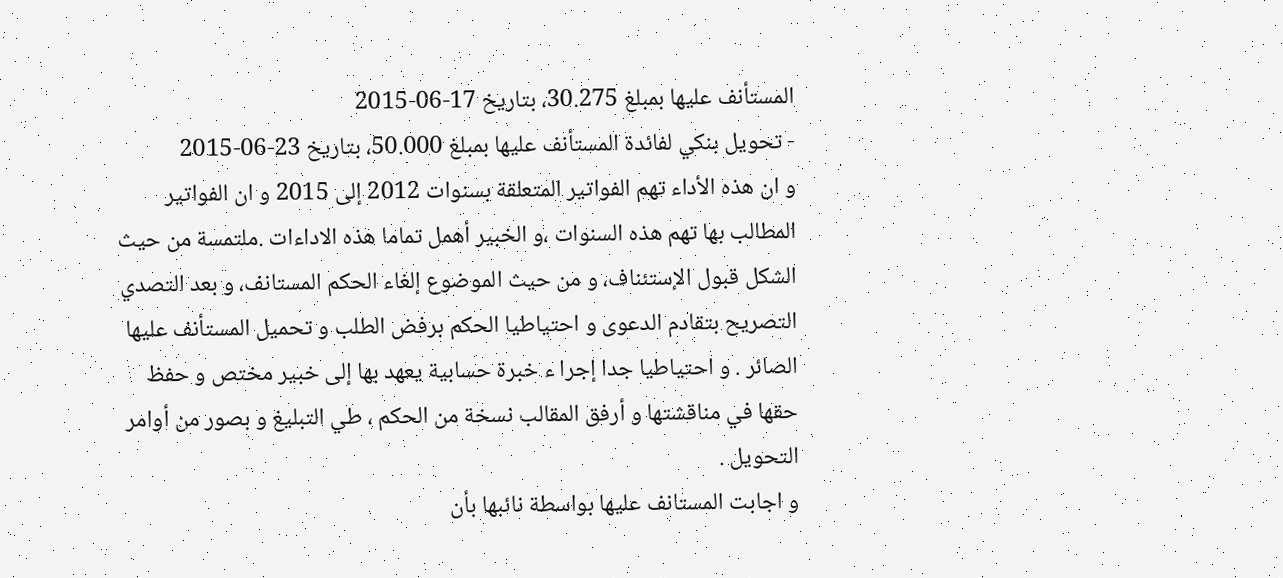المستأنف عليها بمبلغ 30.275، بتاريخ 17-06-2015
- تحويل بنكي لفائدة المستأنف عليها بمبلغ 50.000، بتاريخ 23-06-2015
و ان هذه الأداء تهم الفواتير المتعلقة بسنوات 2012 إلى 2015 و ان الفواتير المطالب بها تهم هذه السنوات ،و الخبير أهمل تماما هذه الاداءات .ملتمسة من حيث الشكل قبول الإستئناف، و من حيث الموضوع إلغاء الحكم المستانف، و بعد التصدي التصريح بتقادم الدعوى و احتياطيا الحكم برفض الطلب و تحميل المستأنف عليها الصائر . و احتياطيا جدا إجرا ء خبرة حسابية يعهد بها إلى خبير مختص و حفظ حقها في مناقشتها و أرفق المقالب نسخة من الحكم ، طي التبليغ و بصور من أوامر التحويل .
و اجابت المستانف عليها بواسطة نائبها بأن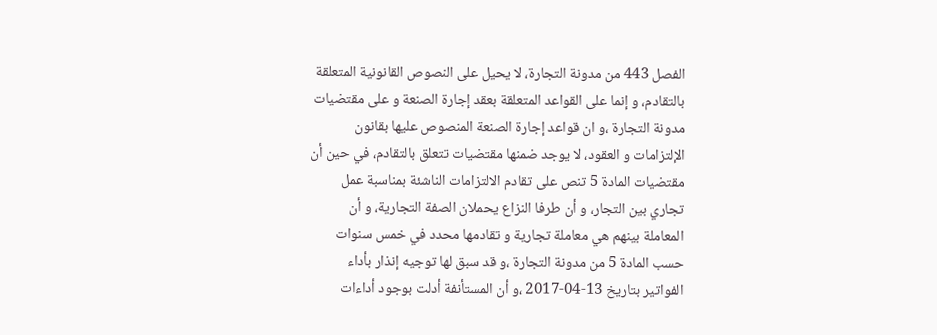الفصل 443 من مدونة التجارة، لا يحيل على النصوص القانونية المتعلقة بالتقادم، و إنما على القواعد المتعلقة بعقد إجارة الصنعة و على مقتضيات مدونة التجارة ،و ان قواعد إجارة الصنعة المنصوص عليها بقانون الإلتزامات و العقود، لا يوجد ضمنها مقتضيات تتعلق بالتقادم، في حين أن مقتضيات المادة 5 تنص على تقادم الالتزامات الناشئة بمناسبة عمل تجاري بين التجار، و أن طرفا النزاع يحملان الصفة التجارية، و أن المعاملة بينهم هي معاملة تجارية و تقادمها محدد في خمس سنوات حسب المادة 5 من مدونة التجارة ،و قد سبق لها توجيه إنذار بأداء الفواتير بتاريخ 13-04-2017 ،و أن المستأنفة أدلت بوجود أداءات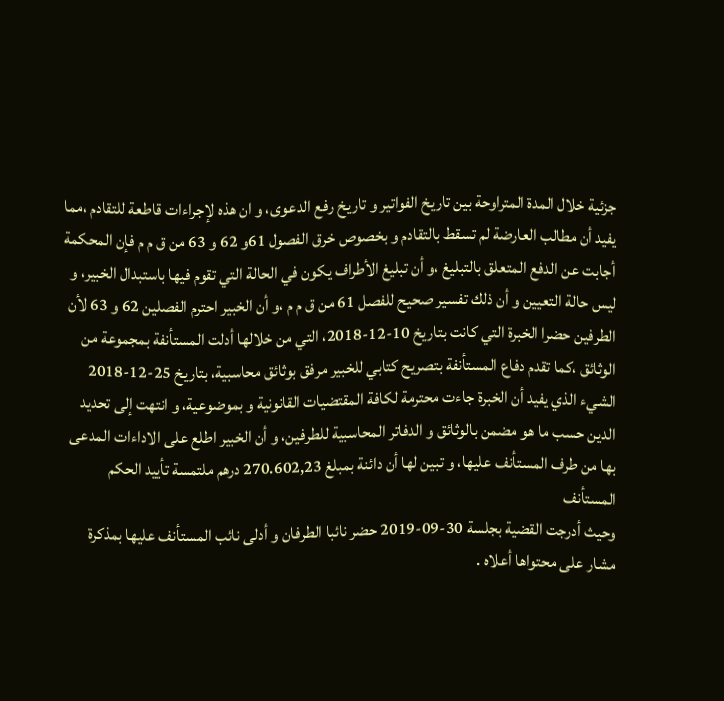جزئية خلال المدة المتراوحة بين تاريخ الفواتير و تاريخ رفع الدعوى، و ان هذه لإجراءات قاطعة للتقادم ،مما يفيد أن مطالب العارضة لم تسقط بالتقادم و بخصوص خرق الفصول 61و 62 و 63 من ق م م فإن المحكمة أجابت عن الدفع المتعلق بالتبليغ ،و أن تبليغ الأطراف يكون في الحالة التي تقوم فيها باستبدال الخبير، و ليس حالة التعيين و أن ذلك تفسير صحيح للفصل 61 من ق م م ،و أن الخبير احترم الفصلين 62 و 63 لأن الطرفين حضرا الخبرة التي كانت بتاريخ 10-12-2018، التي من خلالها أدلت المستأنفة بمجموعة من الوثائق ،كما تقدم دفاع المستأنفة بتصريح كتابي للخبير مرفق بوثائق محاسبية، بتاريخ 25-12-2018 الشيء الذي يفيد أن الخبرة جاءت محترمة لكافة المقتضيات القانونية و بموضوعية، و انتهت إلى تحديد الدين حسب ما هو مضمن بالوثائق و الدفاتر المحاسبية للطرفين، و أن الخبير اطلع على الاداءات المدعى بها من طرف المستأنف عليها، و تبين لها أن دائنة بمبلغ 270.602,23 درهم ملتمسة تأييد الحكم المستأنف
وحيث أدرجت القضية بجلسة 30-09-2019 حضر نائبا الطرفان و أدلى نائب المستأنف عليها بمذكرة مشار على محتواها أعلاه .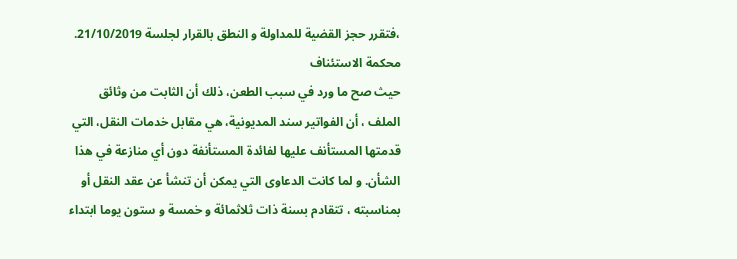،فتقرر حجز القضية للمداولة و النطق بالقرار لجلسة 21/10/2019.
محكمة الاستئناف
حيث صح ما ورد في سبب الطعن، ذلك أن الثابت من وثائق الملف ، أن الفواتير سند المديونية، هي مقابل خدمات النقل، التي قدمتها المستأنف عليها لفائدة المستأنفة دون أي منازعة في هذا الشأن. و لما كانت الدعاوى التي يمكن أن تنشأ عن عقد النقل أو بمناسبته ، تتقادم بسنة ذات ثلاثمائة و خمسة و ستون يوما ابتداء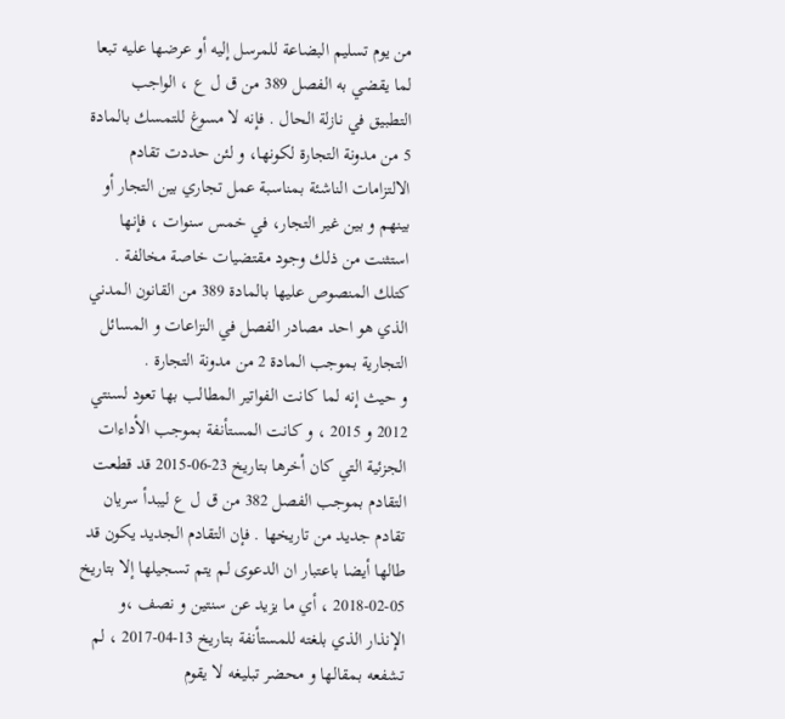من يوم تسليم البضاعة للمرسل إليه أو عرضها عليه تبعا لما يقضي به الفصل 389 من ق ل ع ، الواجب التطبيق في نازلة الحال . فإنه لا مسوغ للتمسك بالمادة 5 من مدونة التجارة لكونها، و لئن حددت تقادم الالتزامات الناشئة بمناسبة عمل تجاري بين التجار أو بينهم و بين غير التجار، في خمس سنوات ، فإنها استثنت من ذلك وجود مقتضيات خاصة مخالفة . كتلك المنصوص عليها بالمادة 389 من القانون المدني الذي هو احد مصادر الفصل في النزاعات و المسائل التجارية بموجب المادة 2 من مدونة التجارة .
و حيث إنه لما كانت الفواتير المطالب بها تعود لسنتي 2012 و 2015 ، و كانت المستأنفة بموجب الأداءات الجزئية التي كان أخرها بتاريخ 23-06-2015 قد قطعت التقادم بموجب الفصل 382 من ق ل ع ليبدأ سريان تقادم جديد من تاريخها . فإن التقادم الجديد يكون قد طالها أيضا باعتبار ان الدعوى لم يتم تسجيلها إلا بتاريخ 05-02-2018 ، أي ما يزيد عن سنتين و نصف ،و الإنذار الذي بلغته للمستأنفة بتاريخ 13-04-2017 ، لم تشفعه بمقالها و محضر تبليغه لا يقوم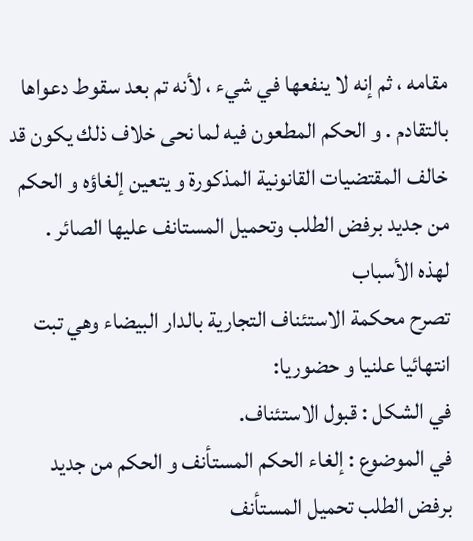مقامه ، ثم إنه لا ينفعها في شيء ، لأنه تم بعد سقوط دعواها بالتقادم . و الحكم المطعون فيه لما نحى خلاف ذلك يكون قد خالف المقتضيات القانونية المذكورة و يتعين إلغاؤه و الحكم من جديد برفض الطلب وتحميل المستانف عليها الصائر .
لهذه الأسباب
تصرح محكمة الاستئناف التجارية بالدار البيضاء وهي تبت انتهائيا علنيا و حضوريا:
في الشكل : قبول الاستئناف.
في الموضوع : إلغاء الحكم المستأنف و الحكم من جديد برفض الطلب تحميل المستأنف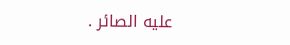عليه الصائر .